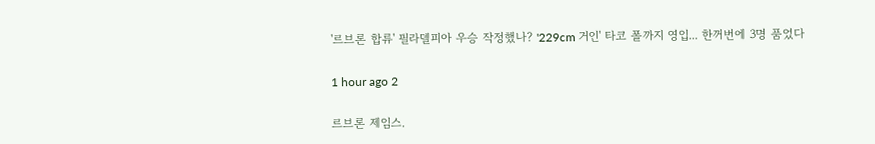'르브론 합류' 필라델피아 우승 작정했나? '229cm 거인' 타코 폴까지 영입... 한꺼번에 3명 품었다

1 hour ago 2

르브론 제임스.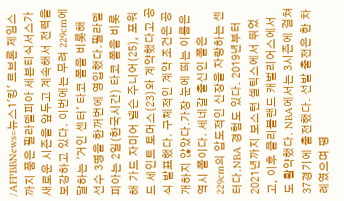/AFPBBNews=뉴스1'킹' 르브론 제임스까지 품은 필라델피아 세븐티식서스가 새로운 시즌을 앞두고 계속해서 전력을 보강하고 있다. 이번에는 무려 229cm에 달하는 '거인 센터' 타코 폴을 비롯해 선수 3명을 한꺼번에 영입했다.필라델피아는 2일(한국시간) 타코 폴을 비롯해 가드 자미어 넬슨 주니어(25), 포워드 세인트 토머스(23)와 계약했다고 공식 발표했다. 구체적인 계약 조건은 공개하지 않았다.가장 눈에 띄는 이름은 역시 폴이다. 세네갈 출신인 폴은 229cm의 압도적인 신장을 자랑하는 센터다.NBA 경험도 있다. 2019년부터 2021년까지 보스턴 셀틱스에서 뛰었고, 이후 클리블랜드 캐벌리어스에서도 활약했다. NBA에서는 3시즌에 걸쳐 37경기에 출전했다. 선발 출전은 한 차례였으며 평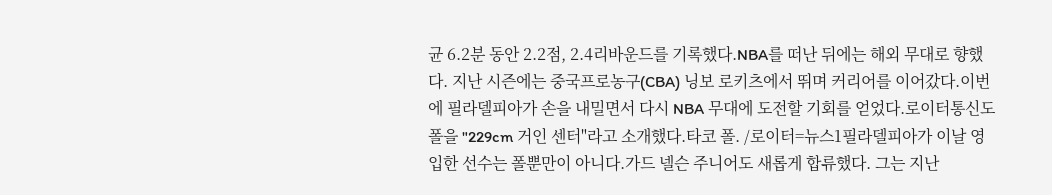균 6.2분 동안 2.2점, 2.4리바운드를 기록했다.NBA를 떠난 뒤에는 해외 무대로 향했다. 지난 시즌에는 중국프로농구(CBA) 닝보 로키츠에서 뛰며 커리어를 이어갔다.이번에 필라델피아가 손을 내밀면서 다시 NBA 무대에 도전할 기회를 얻었다.로이터통신도 폴을 "229cm 거인 센터"라고 소개했다.타코 폴. /로이터=뉴스1필라델피아가 이날 영입한 선수는 폴뿐만이 아니다.가드 넬슨 주니어도 새롭게 합류했다. 그는 지난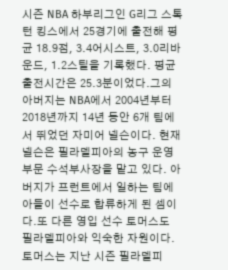시즌 NBA 하부리그인 G리그 스톡턴 킹스에서 25경기에 출전해 평균 18.9점, 3.4어시스트, 3.0리바운드, 1.2스틸을 기록했다. 평균 출전시간은 25.3분이었다.그의 아버지는 NBA에서 2004년부터 2018년까지 14년 동안 6개 팀에서 뛰었던 자미어 넬슨이다. 현재 넬슨은 필라델피아의 농구 운영 부문 수석부사장을 맡고 있다. 아버지가 프런트에서 일하는 팀에 아들이 선수로 합류하게 된 셈이다.또 다른 영입 선수 토머스도 필라델피아와 익숙한 자원이다. 토머스는 지난 시즌 필라델피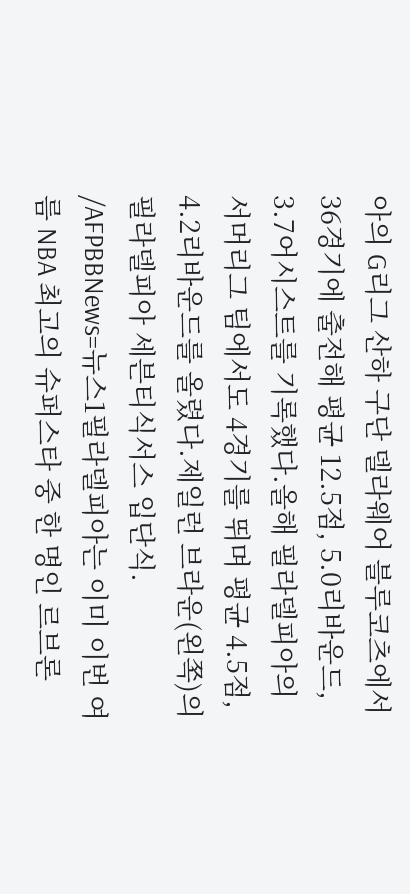아의 G리그 산하 구단 델라웨어 블루코츠에서 36경기에 출전해 평균 12.5점, 5.0리바운드, 3.7어시스트를 기록했다.올해 필라델피아의 서머리그 팀에서도 4경기를 뛰며 평균 4.5점, 4.2리바운드를 올렸다.제일런 브라운(왼쪽)의 필라델피아 세븐티식서스 입단식. /AFPBBNews=뉴스1필라델피아는 이미 이번 여름 NBA 최고의 슈퍼스타 중 한 명인 르브론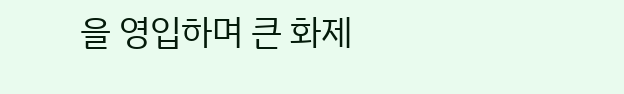을 영입하며 큰 화제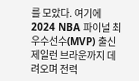를 모았다. 여기에 2024 NBA 파이널 최우수선수(MVP) 출신 제일런 브라운까지 데려오며 전력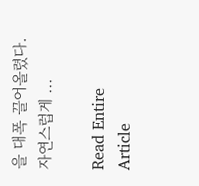을 대폭 끌어올렸다.자연스럽게 ...

Read Entire Article